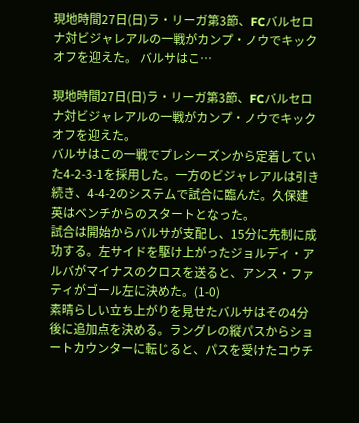現地時間27日(日)ラ・リーガ第3節、FCバルセロナ対ビジャレアルの一戦がカンプ・ノウでキックオフを迎えた。 バルサはこ…

現地時間27日(日)ラ・リーガ第3節、FCバルセロナ対ビジャレアルの一戦がカンプ・ノウでキックオフを迎えた。
バルサはこの一戦でプレシーズンから定着していた4-2-3-1を採用した。一方のビジャレアルは引き続き、4-4-2のシステムで試合に臨んだ。久保建英はベンチからのスタートとなった。
試合は開始からバルサが支配し、15分に先制に成功する。左サイドを駆け上がったジョルディ・アルバがマイナスのクロスを送ると、アンス・ファティがゴール左に決めた。(1-0)
素晴らしい立ち上がりを見せたバルサはその4分後に追加点を決める。ラングレの縦パスからショートカウンターに転じると、パスを受けたコウチ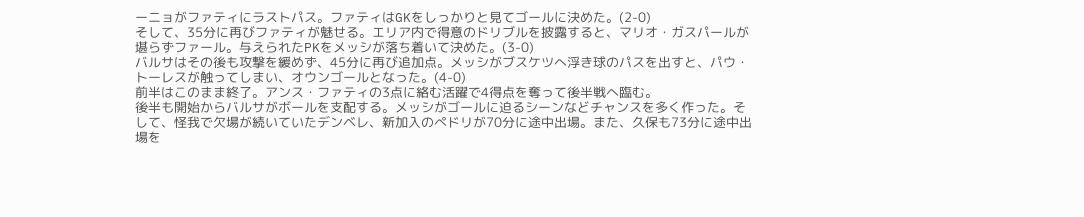ーニョがファティにラストパス。ファティはGKをしっかりと見てゴールに決めた。(2-0)
そして、35分に再びファティが魅せる。エリア内で得意のドリブルを披露すると、マリオ・ガスパールが堪らずファール。与えられたPKをメッシが落ち着いて決めた。(3-0)
バルサはその後も攻撃を緩めず、45分に再び追加点。メッシがブスケツへ浮き球のパスを出すと、パウ・トーレスが触ってしまい、オウンゴールとなった。(4-0)
前半はこのまま終了。アンス・ファティの3点に絡む活躍で4得点を奪って後半戦へ臨む。
後半も開始からバルサがボールを支配する。メッシがゴールに迫るシーンなどチャンスを多く作った。そして、怪我で欠場が続いていたデンベレ、新加入のぺドリが70分に途中出場。また、久保も73分に途中出場を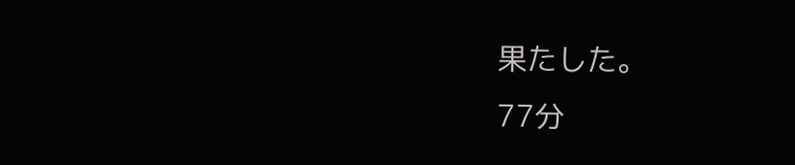果たした。
77分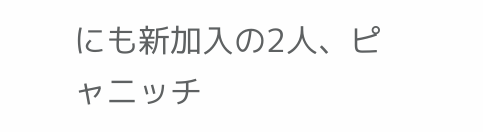にも新加入の2人、ピャニッチ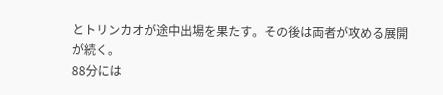とトリンカオが途中出場を果たす。その後は両者が攻める展開が続く。
88分には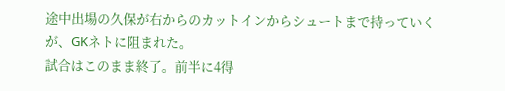途中出場の久保が右からのカットインからシュートまで持っていくが、GKネトに阻まれた。
試合はこのまま終了。前半に4得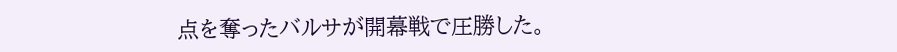点を奪ったバルサが開幕戦で圧勝した。